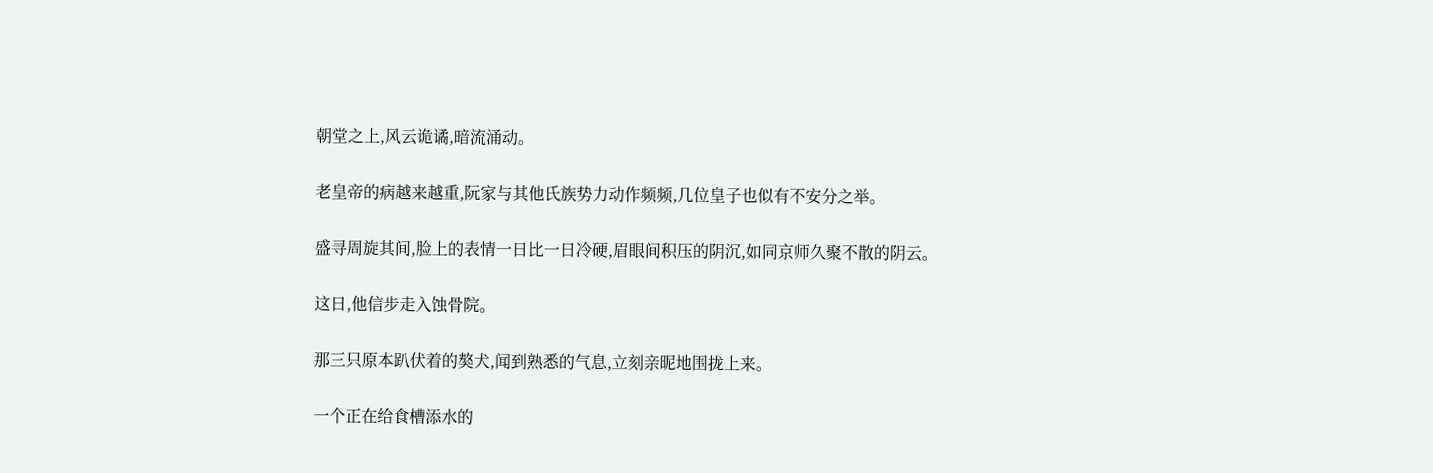朝堂之上,风云诡谲,暗流涌动。

老皇帝的病越来越重,阮家与其他氏族势力动作频频,几位皇子也似有不安分之举。

盛寻周旋其间,脸上的表情一日比一日冷硬,眉眼间积压的阴沉,如同京师久聚不散的阴云。

这日,他信步走入蚀骨院。

那三只原本趴伏着的獒犬,闻到熟悉的气息,立刻亲昵地围拢上来。

一个正在给食槽添水的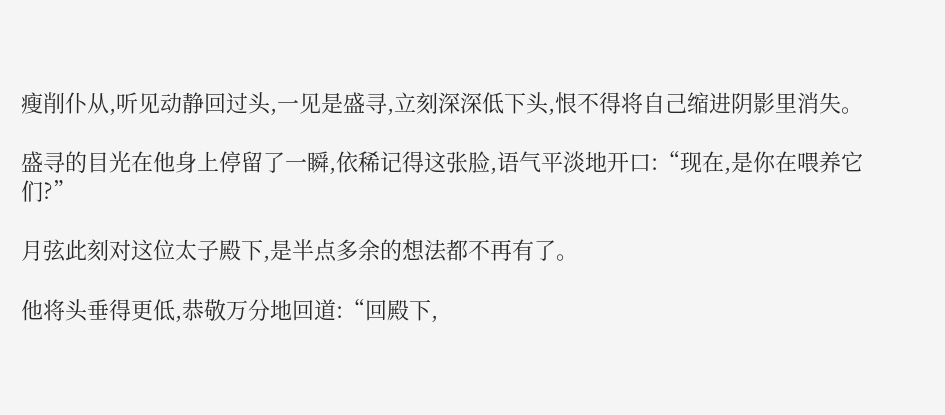瘦削仆从,听见动静回过头,一见是盛寻,立刻深深低下头,恨不得将自己缩进阴影里消失。

盛寻的目光在他身上停留了一瞬,依稀记得这张脸,语气平淡地开口:“现在,是你在喂养它们?”

月弦此刻对这位太子殿下,是半点多余的想法都不再有了。

他将头垂得更低,恭敬万分地回道:“回殿下,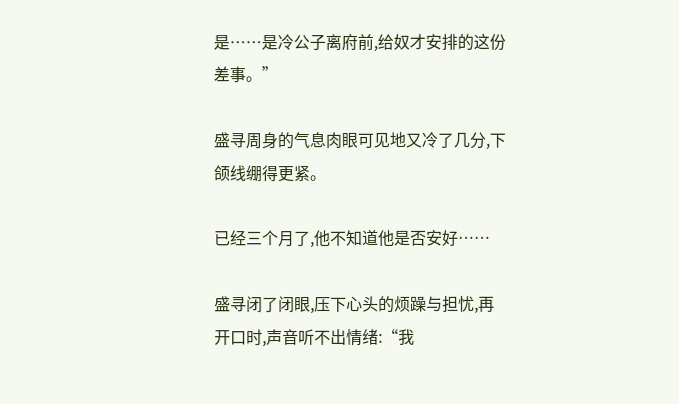是……是冷公子离府前,给奴才安排的这份差事。”

盛寻周身的气息肉眼可见地又冷了几分,下颌线绷得更紧。

已经三个月了,他不知道他是否安好……

盛寻闭了闭眼,压下心头的烦躁与担忧,再开口时,声音听不出情绪:“我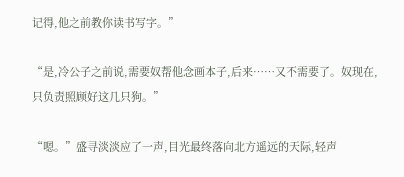记得,他之前教你读书写字。”

“是,冷公子之前说,需要奴帮他念画本子,后来……又不需要了。奴现在,只负责照顾好这几只狗。”

“嗯。”盛寻淡淡应了一声,目光最终落向北方遥远的天际,轻声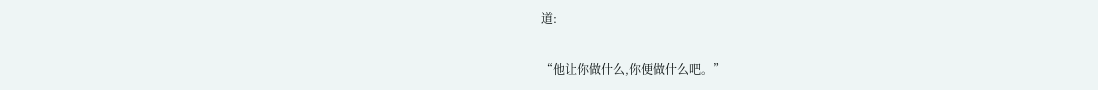道:

“他让你做什么,你便做什么吧。”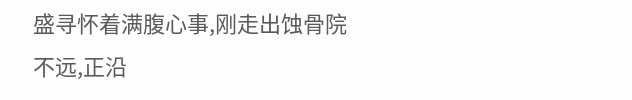盛寻怀着满腹心事,刚走出蚀骨院不远,正沿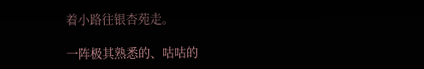着小路往银杏苑走。

一阵极其熟悉的、咕咕的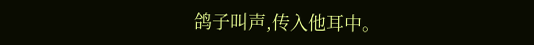鸽子叫声,传入他耳中。